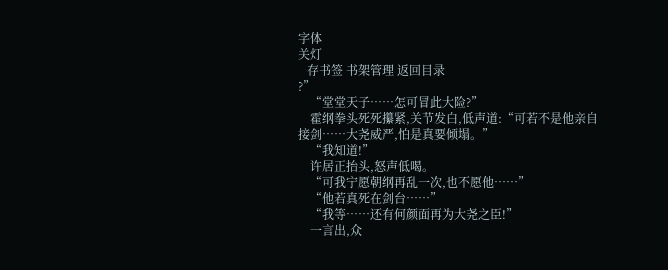字体
关灯
   存书签 书架管理 返回目录
?”
    “堂堂天子……怎可冒此大险?”
    霍纲拳头死死攥紧,关节发白,低声道:“可若不是他亲自接剑……大尧威严,怕是真要倾塌。”
    “我知道!”
    许居正抬头,怒声低喝。
    “可我宁愿朝纲再乱一次,也不愿他……”
    “他若真死在剑台……”
    “我等……还有何颜面再为大尧之臣!”
    一言出,众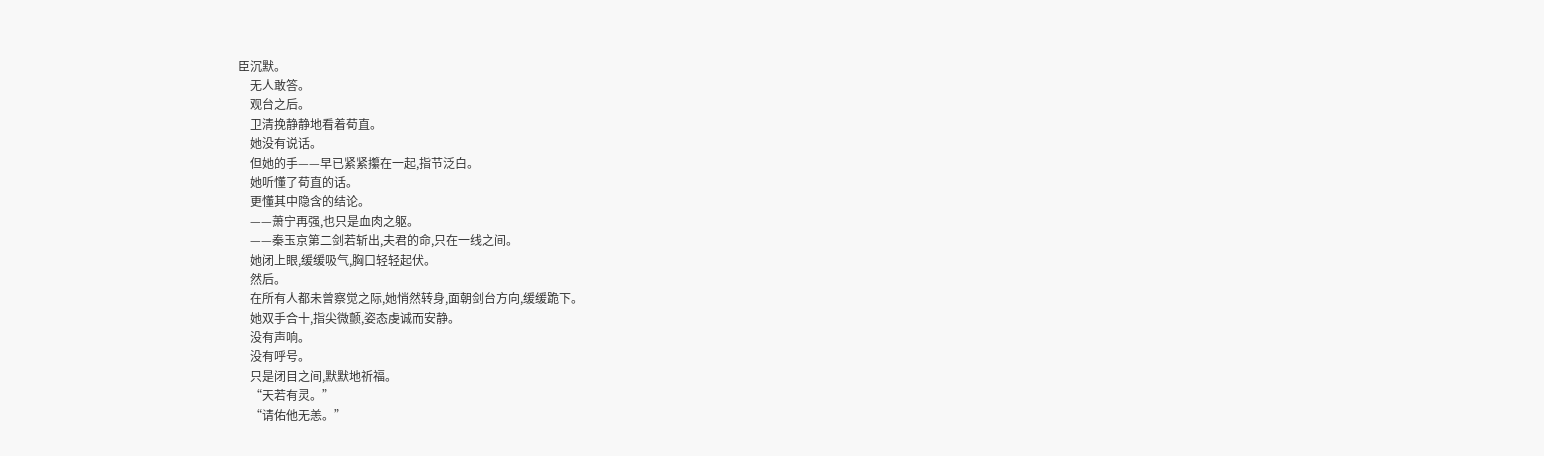臣沉默。
    无人敢答。
    观台之后。
    卫清挽静静地看着荀直。
    她没有说话。
    但她的手——早已紧紧攥在一起,指节泛白。
    她听懂了荀直的话。
    更懂其中隐含的结论。
    ——萧宁再强,也只是血肉之躯。
    ——秦玉京第二剑若斩出,夫君的命,只在一线之间。
    她闭上眼,缓缓吸气,胸口轻轻起伏。
    然后。
    在所有人都未曾察觉之际,她悄然转身,面朝剑台方向,缓缓跪下。
    她双手合十,指尖微颤,姿态虔诚而安静。
    没有声响。
    没有呼号。
    只是闭目之间,默默地祈福。
    “天若有灵。”
    “请佑他无恙。”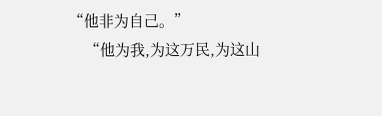“他非为自己。”
    “他为我,为这万民,为这山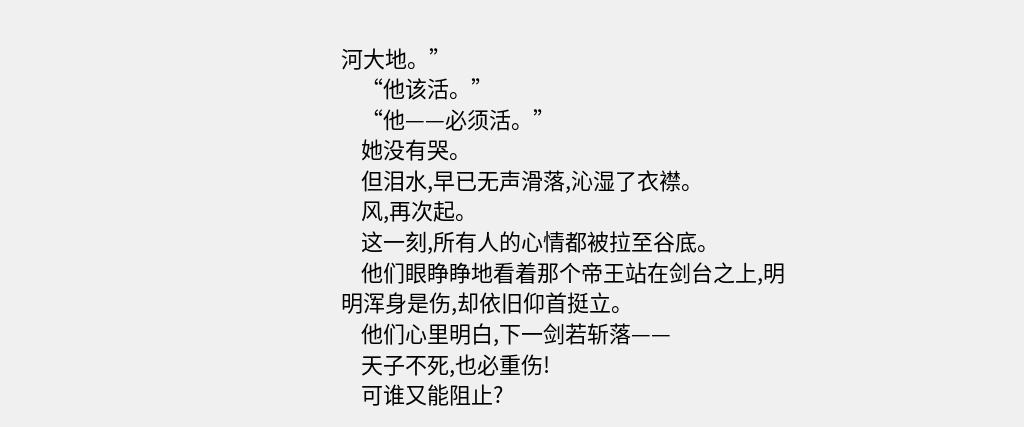河大地。”
    “他该活。”
    “他——必须活。”
    她没有哭。
    但泪水,早已无声滑落,沁湿了衣襟。
    风,再次起。
    这一刻,所有人的心情都被拉至谷底。
    他们眼睁睁地看着那个帝王站在剑台之上,明明浑身是伤,却依旧仰首挺立。
    他们心里明白,下一剑若斩落——
    天子不死,也必重伤!
    可谁又能阻止?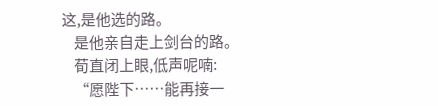这,是他选的路。
    是他亲自走上剑台的路。
    荀直闭上眼,低声呢喃:
    “愿陛下……能再接一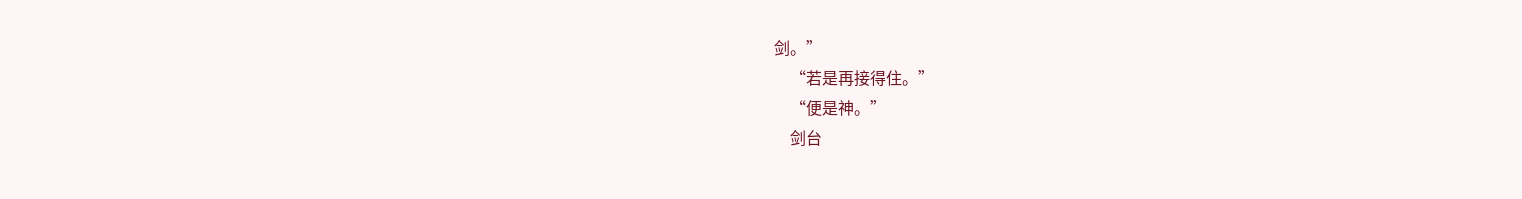剑。”
    “若是再接得住。”
    “便是神。”
    剑台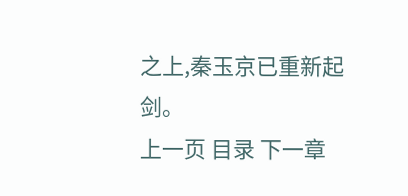之上,秦玉京已重新起剑。
上一页 目录 下一章